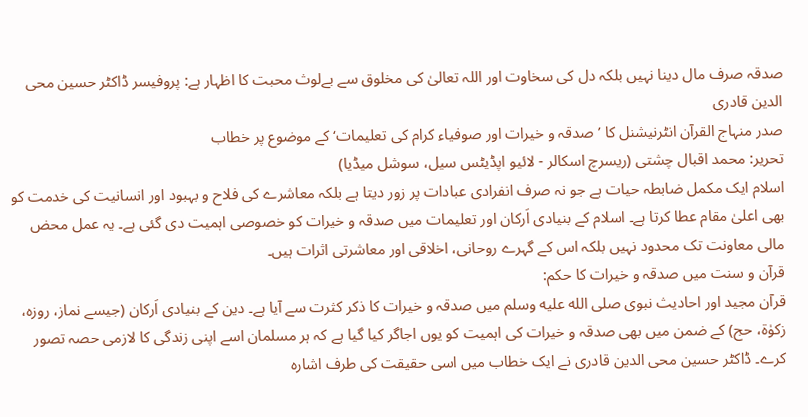صدقہ صرف مال دینا نہیں بلکہ دل کی سخاوت اور اللہ تعالیٰ کی مخلوق سے بےلوث محبت کا اظہار ہے: پروفیسر ڈاکٹر حسین محی الدین قادری
صدر منہاج القرآن انٹرنیشنل کا ’صدقہ و خیرات اور صوفیاء کرام کی تعلیمات‘ کے موضوع پر خطاب
تحریر: محمد اقبال چشتی (ریسرچ اسکالر - لائیو اپڈیٹس سیل، سوشل میڈیا)
اسلام ایک مکمل ضابطہ حیات ہے جو نہ صرف انفرادی عبادات پر زور دیتا ہے بلکہ معاشرے کی فلاح و بہبود اور انسانیت کی خدمت کو بھی اعلیٰ مقام عطا کرتا ہے۔ اسلام کے بنیادی اَرکان اور تعلیمات میں صدقہ و خیرات کو خصوصی اہمیت دی گئی ہے۔ یہ عمل محض مالی معاونت تک محدود نہیں بلکہ اس کے گہرے روحانی، اخلاقی اور معاشرتی اثرات ہیں۔
قرآن و سنت میں صدقہ و خیرات کا حکم:
قرآن مجید اور احادیث نبوی صلى الله عليه وسلم میں صدقہ و خیرات کا ذکر کثرت سے آیا ہے۔ دین کے بنیادی اَرکان (جیسے نماز، روزہ، زکوٰۃ، حج) کے ضمن میں بھی صدقہ و خیرات کی اہمیت کو یوں اجاگر کیا گیا ہے کہ ہر مسلمان اسے اپنی زندگی کا لازمی حصہ تصور کرے۔ ڈاکٹر حسین محی الدین قادری نے ایک خطاب میں اسی حقیقت کی طرف اشارہ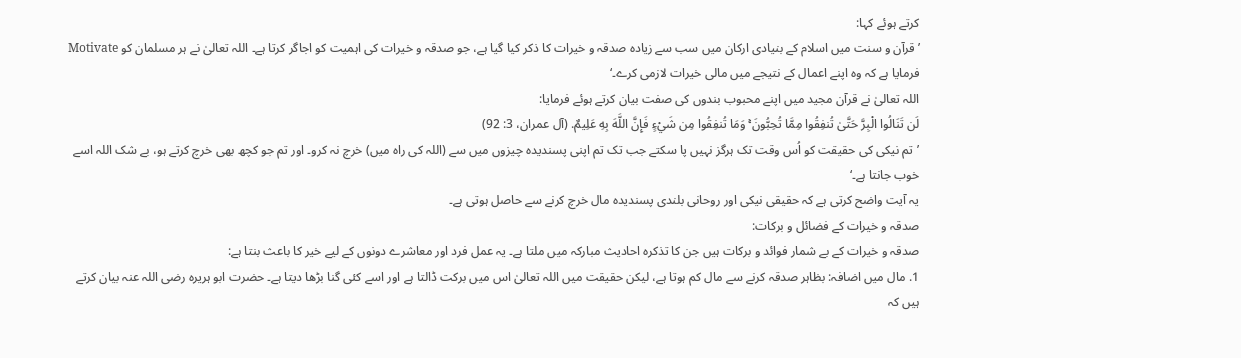کرتے ہوئے کہا:
’قرآن و سنت میں اسلام کے بنیادی ارکان میں سب سے زیادہ صدقہ و خیرات کا ذکر کیا گیا ہے، جو صدقہ و خیرات کی اہمیت کو اجاگر کرتا ہے۔ اللہ تعالیٰ نے ہر مسلمان کو Motivate فرمایا ہے کہ وہ اپنے اعمال کے نتیجے میں مالی خیرات لازمی کرے۔‘
اللہ تعالیٰ نے قرآن مجید میں اپنے محبوب بندوں کی صفت بیان کرتے ہوئے فرمایا:
لَن تَنَالُوا الْبِرَّ حَتَّىٰ تُنفِقُوا مِمَّا تُحِبُّونَ ۚ وَمَا تُنفِقُوا مِن شَيْءٍ فَإِنَّ اللَّهَ بِهِ عَلِيمٌ. (آل عمران، 3: 92)
’تم نیکی کی حقیقت کو اُس وقت تک ہرگز نہیں پا سکتے جب تک تم اپنی پسندیدہ چیزوں میں سے (اللہ کی راہ میں) خرچ نہ کرو۔ اور تم جو کچھ بھی خرچ کرتے ہو، بے شک اللہ اسے خوب جانتا ہے۔‘
یہ آیت واضح کرتی ہے کہ حقیقی نیکی اور روحانی بلندی پسندیدہ مال خرچ کرنے سے حاصل ہوتی ہے۔
صدقہ و خیرات کے فضائل و برکات:
صدقہ و خیرات کے بے شمار فوائد و برکات ہیں جن کا تذکرہ احادیث مبارکہ میں ملتا ہے۔ یہ عمل فرد اور معاشرے دونوں کے لیے خیر کا باعث بنتا ہے:
1. مال میں اضافہ: بظاہر صدقہ کرنے سے مال کم ہوتا ہے، لیکن حقیقت میں اللہ تعالیٰ اس میں برکت ڈالتا ہے اور اسے کئی گنا بڑھا دیتا ہے۔ حضرت ابو ہریرہ رضی اللہ عنہ بیان کرتے ہیں کہ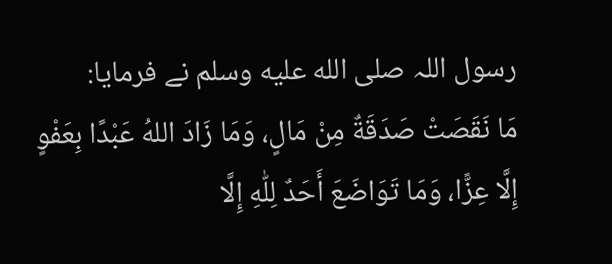رسول اللہ صلى الله عليه وسلم نے فرمایا:
مَا نَقَصَتْ صَدَقَةٌ مِنْ مَالٍ، وَمَا زَادَ اللهُ عَبْدًا بِعَفْوٍ إِلَّا عِزًّا، وَمَا تَوَاضَعَ أَحَدٌ لِلّٰهِ إِلَّا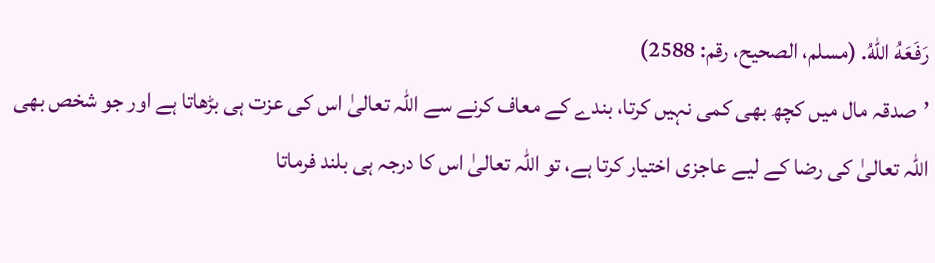رَفَعَهُ اللهُ. (مسلم، الصحیح، رقم: 2588)
’صدقہ مال میں کچھ بھی کمی نہیں کرتا، بندے کے معاف کرنے سے اللہ تعالیٰ اس کی عزت ہی بڑھاتا ہے اور جو شخص بھی اللہ تعالیٰ کی رضا کے لیے عاجزی اختیار کرتا ہے، تو اللہ تعالیٰ اس کا درجہ ہی بلند فرماتا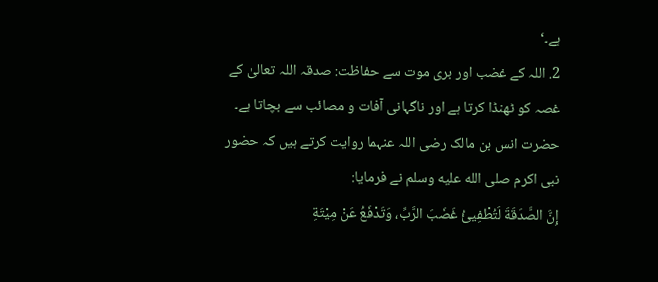ہے۔‘
2. اللہ کے غضب اور بری موت سے حفاظت: صدقہ اللہ تعالیٰ کے غصہ کو ٹھنڈا کرتا ہے اور ناگہانی آفات و مصائب سے بچاتا ہے۔ حضرت انس بن مالک رضی اللہ عنہما روایت کرتے ہیں کہ حضور نبی اکرم صلى الله عليه وسلم نے فرمایا:
إِنَّ الصَّدَقَةَ لَتُطْفِیئُ غَضَبَ الرَّبِّ، وَتَدْفَعُ عَنْ مِیْتَةِ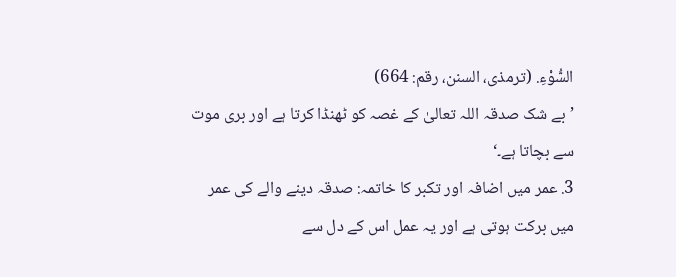السُّوْءِ. (ترمذی، السنن، رقم: 664)
’بے شک صدقہ اللہ تعالیٰ کے غصہ کو ٹھنڈا کرتا ہے اور بری موت سے بچاتا ہے۔‘
3. عمر میں اضافہ اور تکبر کا خاتمہ: صدقہ دینے والے کی عمر میں برکت ہوتی ہے اور یہ عمل اس کے دل سے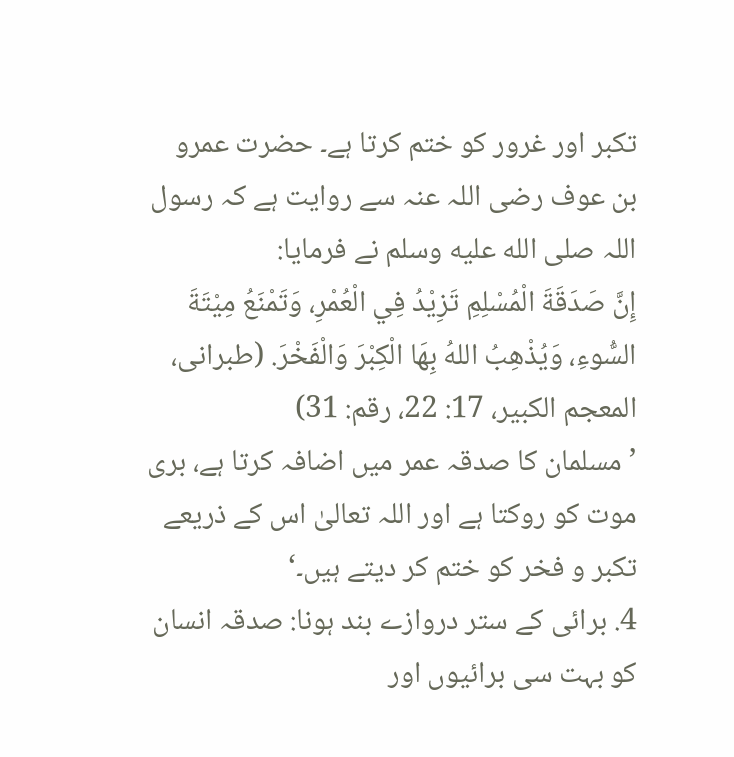تکبر اور غرور کو ختم کرتا ہے۔ حضرت عمرو بن عوف رضی اللہ عنہ سے روایت ہے کہ رسول اللہ صلى الله عليه وسلم نے فرمایا:
إِنَّ صَدَقَةَ الْمُسْلِمِ تَزِیْدُ فِي الْعُمْرِ، وَتَمْنَعُ مِیْتَةَ السُّوءِ، وَیُذْهِبُ اللهُ بِهَا الْکِبْرَ وَالْفَخْرَ. (طبرانی، المعجم الکبیر، 17: 22، رقم: 31)
’مسلمان کا صدقہ عمر میں اضافہ کرتا ہے، بری موت کو روکتا ہے اور اللہ تعالیٰ اس کے ذریعے تکبر و فخر کو ختم کر دیتے ہیں۔‘
4. برائی کے ستر دروازے بند ہونا: صدقہ انسان کو بہت سی برائیوں اور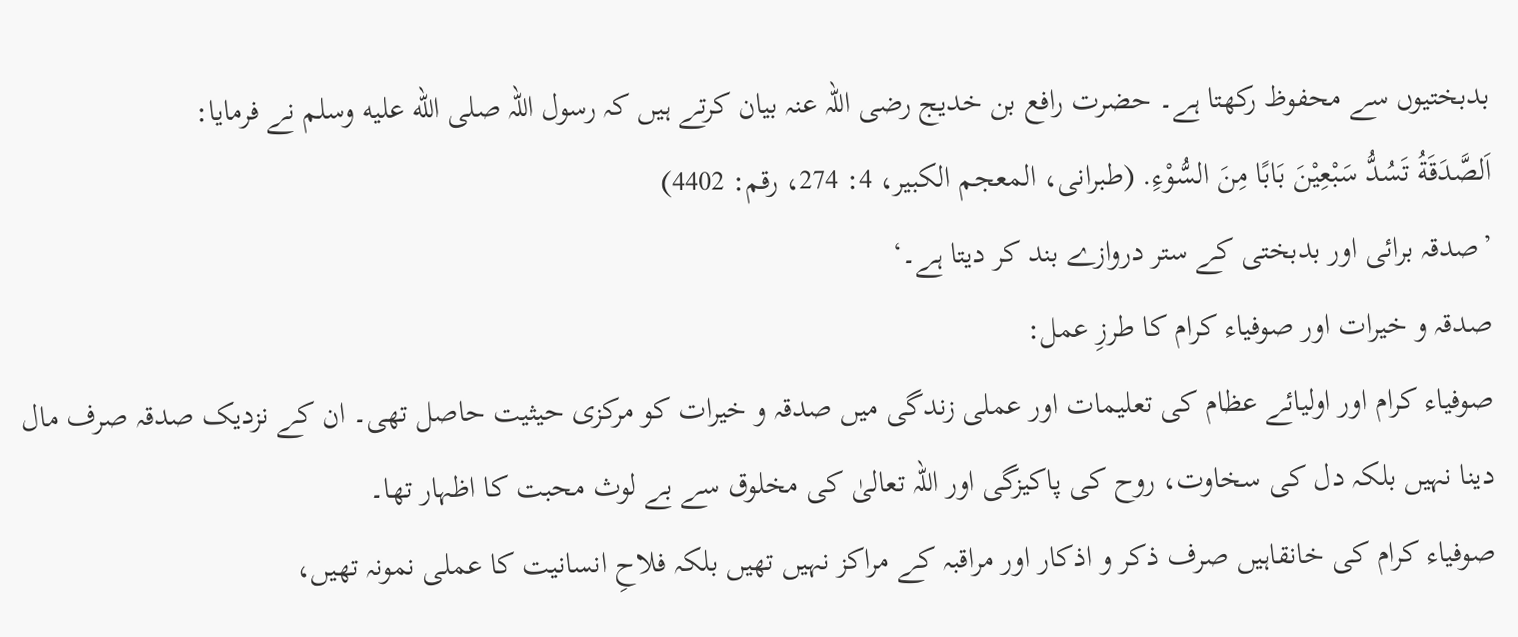بدبختیوں سے محفوظ رکھتا ہے۔ حضرت رافع بن خدیج رضی اللہ عنہ بیان کرتے ہیں کہ رسول اللہ صلى الله عليه وسلم نے فرمایا:
اَلصَّدَقَةُ تَسُدُّ سَبْعِیْنَ بَابًا مِنَ السُّوْءِ. (طبرانی، المعجم الکبیر، 4: 274، رقم: 4402)
’صدقہ برائی اور بدبختی کے ستر دروازے بند کر دیتا ہے۔‘
صدقہ و خیرات اور صوفیاء کرام کا طرزِ عمل:
صوفیاء کرام اور اولیائے عظام کی تعلیمات اور عملی زندگی میں صدقہ و خیرات کو مرکزی حیثیت حاصل تھی۔ ان کے نزدیک صدقہ صرف مال دینا نہیں بلکہ دل کی سخاوت، روح کی پاکیزگی اور اللہ تعالیٰ کی مخلوق سے بے لوث محبت کا اظہار تھا۔
صوفیاء کرام کی خانقاہیں صرف ذکر و اذکار اور مراقبہ کے مراکز نہیں تھیں بلکہ فلاحِ انسانیت کا عملی نمونہ تھیں،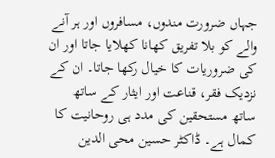جہاں ضرورت مندوں، مسافروں اور ہر آنے والے کو بلا تفریق کھانا کھلایا جاتا اور ان کی ضروریات کا خیال رکھا جاتا۔ ان کے نزدیک فقر، قناعت اور ایثار کے ساتھ ساتھ مستحقین کی مدد ہی روحانیت کا کمال ہے۔ ڈاکٹر حسین محی الدین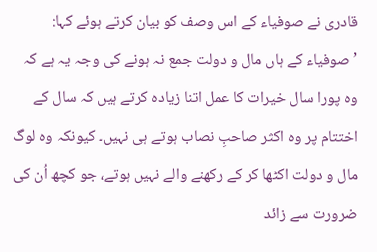قادری نے صوفیاء کے اس وصف کو بیان کرتے ہوئے کہا:
’صوفیاء کے ہاں مال و دولت جمع نہ ہونے کی وجہ یہ ہے کہ وہ پورا سال خیرات کا عمل اتنا زیادہ کرتے ہیں کہ سال کے اختتام پر وہ اکثر صاحبِ نصاب ہوتے ہی نہیں۔ کیونکہ وہ لوگ مال و دولت اکٹھا کر کے رکھنے والے نہیں ہوتے، جو کچھ اُن کی ضرورت سے زائد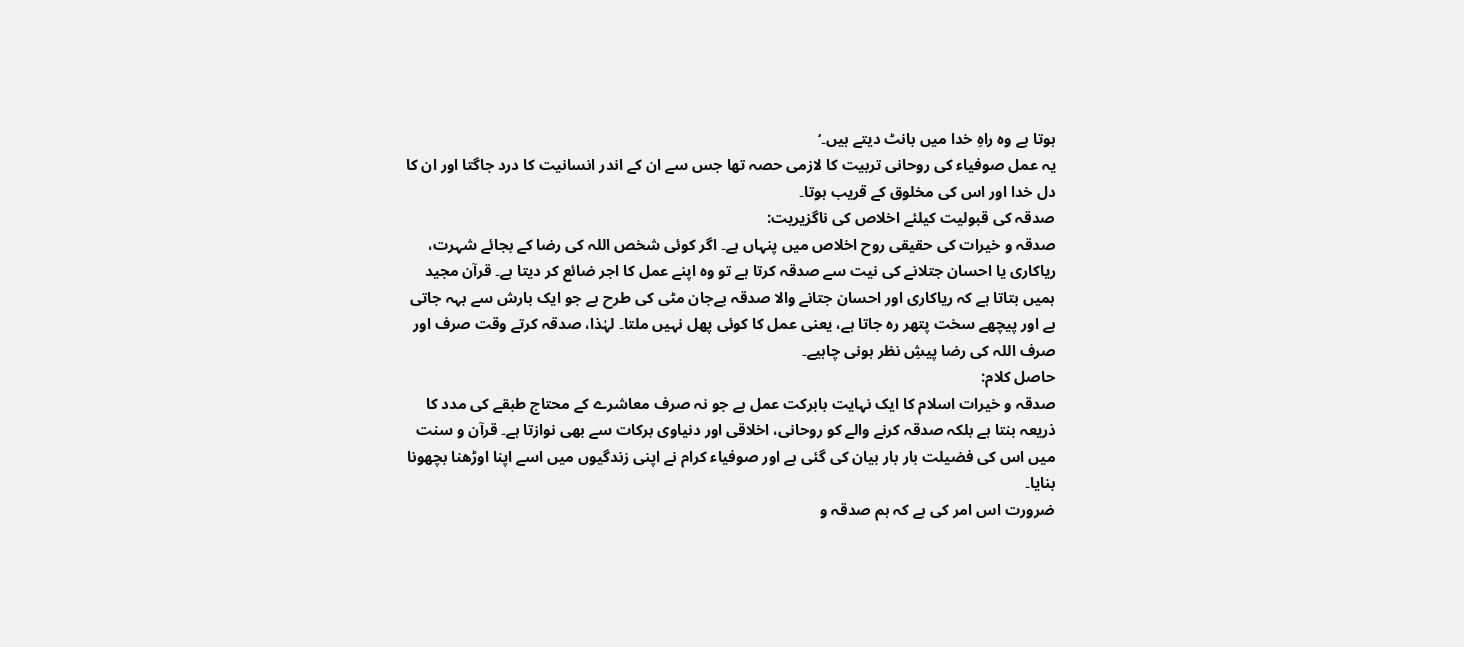ہوتا ہے وہ راہِ خدا میں بانٹ دیتے ہیں۔‘
یہ عمل صوفیاء کی روحانی تربیت کا لازمی حصہ تھا جس سے ان کے اندر انسانیت کا درد جاگتا اور ان کا دل خدا اور اس کی مخلوق کے قریب ہوتا۔
صدقہ کی قبولیت کیلئے اخلاص کی ناگزیریت:
صدقہ و خیرات کی حقیقی روح اخلاص میں پنہاں ہے۔ اگر کوئی شخص اللہ کی رضا کے بجائے شہرت، ریاکاری یا احسان جتلانے کی نیت سے صدقہ کرتا ہے تو وہ اپنے عمل کا اجر ضائع کر دیتا ہے۔ قرآن مجید ہمیں بتاتا ہے کہ ریاکاری اور احسان جتانے والا صدقہ بےجان مٹی کی طرح ہے جو ایک بارش سے بہہ جاتی ہے اور پیچھے سخت پتھر رہ جاتا ہے، یعنی عمل کا کوئی پھل نہیں ملتا۔ لہٰذا، صدقہ کرتے وقت صرف اور صرف اللہ کی رضا پیشِ نظر ہونی چاہیے۔
حاصل کلام:
صدقہ و خیرات اسلام کا ایک نہایت بابرکت عمل ہے جو نہ صرف معاشرے کے محتاج طبقے کی مدد کا ذریعہ بنتا ہے بلکہ صدقہ کرنے والے کو روحانی، اخلاقی اور دنیاوی برکات سے بھی نوازتا ہے۔ قرآن و سنت میں اس کی فضیلت بار بار بیان کی گئی ہے اور صوفیاء کرام نے اپنی زندگیوں میں اسے اپنا اوڑھنا بچھونا بنایا۔
ضرورت اس امر کی ہے کہ ہم صدقہ و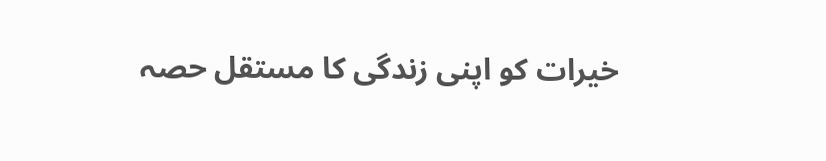خیرات کو اپنی زندگی کا مستقل حصہ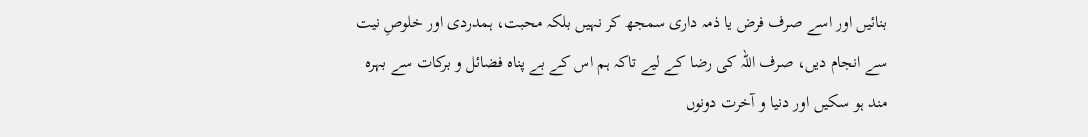بنائیں اور اسے صرف فرض یا ذمہ داری سمجھ کر نہیں بلکہ محبت، ہمدردی اور خلوصِ نیت سے انجام دیں، صرف اللہ کی رضا کے لیے تاکہ ہم اس کے بے پناہ فضائل و برکات سے بہرہ مند ہو سکیں اور دنیا و آخرت دونوں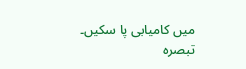میں کامیابی پا سکیں۔
تبصرہ